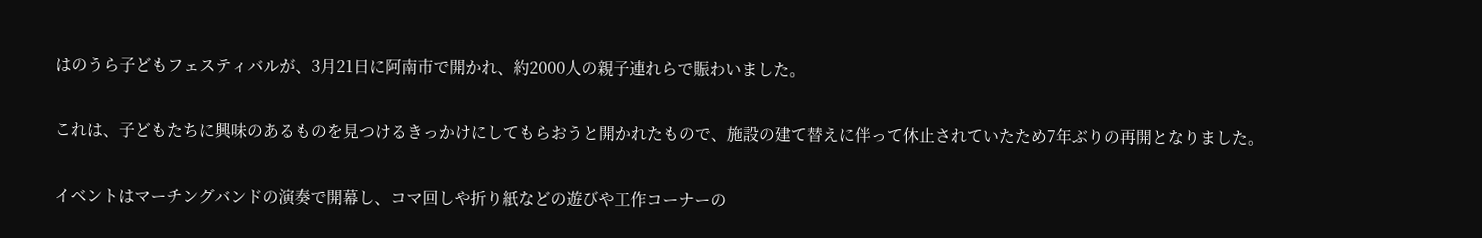はのうら子どもフェスティバルが、3月21日に阿南市で開かれ、約2000人の親子連れらで賑わいました。

これは、子どもたちに興味のあるものを見つけるきっかけにしてもらおうと開かれたもので、施設の建て替えに伴って休止されていたため7年ぶりの再開となりました。

イベントはマーチングバンドの演奏で開幕し、コマ回しや折り紙などの遊びや工作コーナーの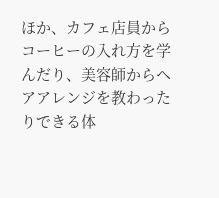ほか、カフェ店員からコーヒーの入れ方を学んだり、美容師からヘアアレンジを教わったりできる体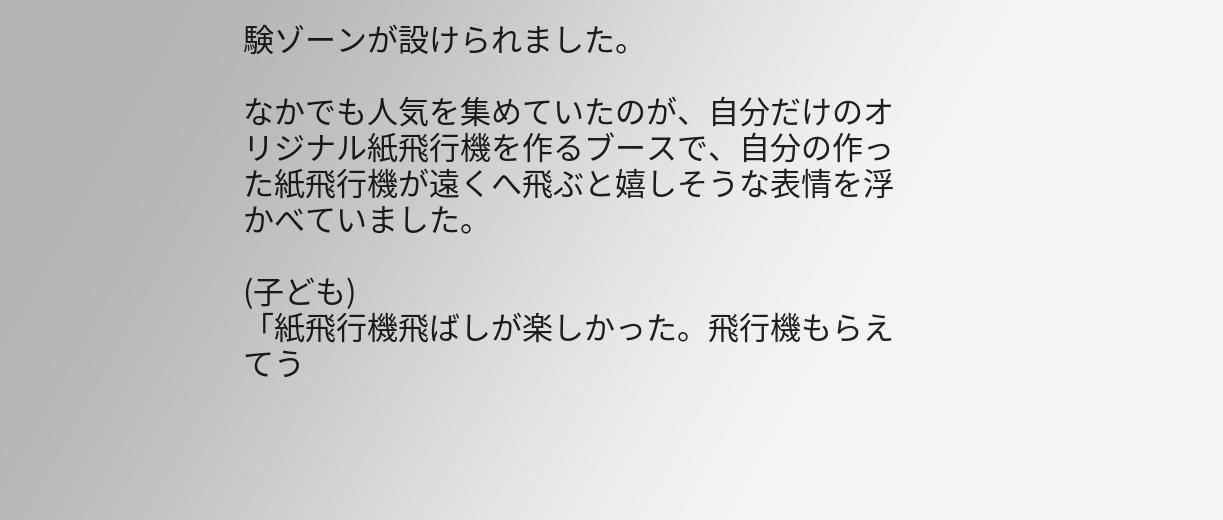験ゾーンが設けられました。

なかでも人気を集めていたのが、自分だけのオリジナル紙飛行機を作るブースで、自分の作った紙飛行機が遠くへ飛ぶと嬉しそうな表情を浮かべていました。

(子ども)
「紙飛行機飛ばしが楽しかった。飛行機もらえてう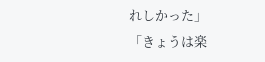れしかった」
「きょうは楽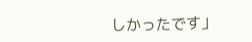しかったです」